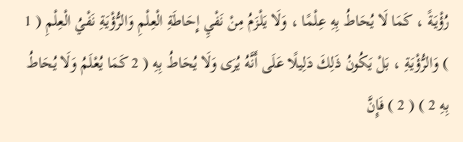رُؤْيَةً ، كَمَا لَا يُحَاطُ بِهِ عِلْمًا ، وَلَا يَلْزَمُ مِنْ نَفْيِ إِحَاطَةِ الْعِلْمِ وَالرُّؤْيَةِ نَفْيُ الْعِلْمِ ( 1 ) وَالرُّؤْيَةِ ، بَلْ يَكُونُ ذَلِكَ دَلِيلًا عَلَى أَنَّهُ يُرَى وَلَا يُحَاطُ بِهِ ( 2 كَمَا يُعْلَمُ وَلَا يُحَاطُ بِهِ 2 ) ( 2 ) فَإِنَّ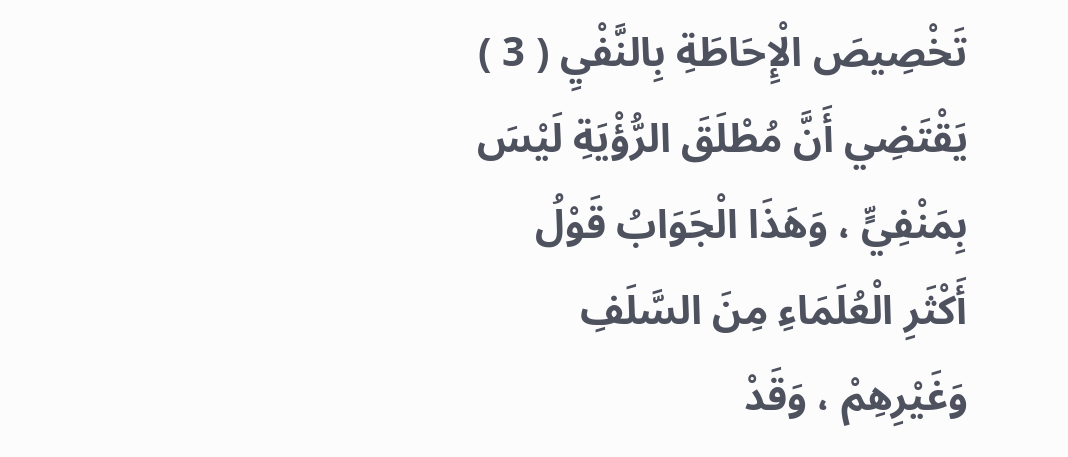تَخْصِيصَ الْإِحَاطَةِ بِالنَّفْيِ ( 3 ) يَقْتَضِي أَنَّ مُطْلَقَ الرُّؤْيَةِ لَيْسَ بِمَنْفِيٍّ ، وَهَذَا الْجَوَابُ قَوْلُ أَكْثَرِ الْعُلَمَاءِ مِنَ السَّلَفِ وَغَيْرِهِمْ ، وَقَدْ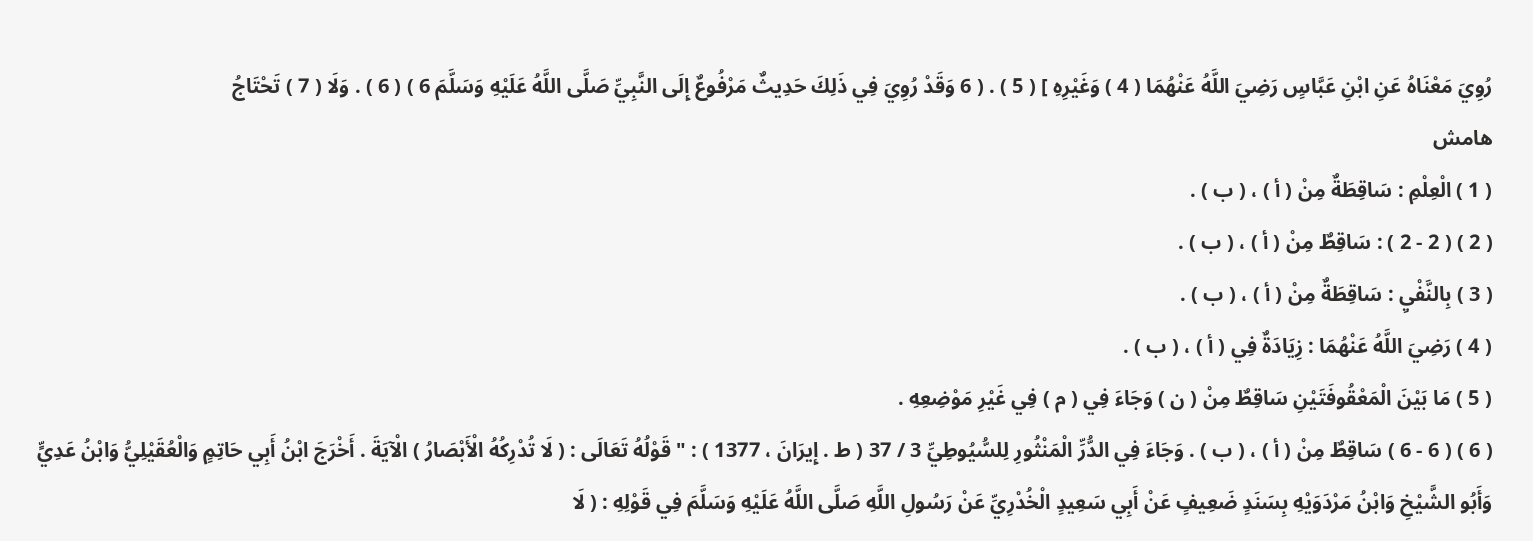رُوِيَ مَعْنَاهُ عَنِ ابْنِ عَبَّاسٍ رَضِيَ اللَّهُ عَنْهُمَا ( 4 ) وَغَيْرِهِ ] ( 5 ) . ( 6 وَقَدْ رُوِيَ فِي ذَلِكَ حَدِيثٌ مَرْفُوعٌ إِلَى النَّبِيِّ صَلَّى اللَّهُ عَلَيْهِ وَسَلَّمَ 6 ) ( 6 ) . وَلَا ( 7 ) تَحْتَاجُ
هامش
( 1 ) الْعِلْمِ : سَاقِطَةٌ مِنْ ( أ ) ، ( ب ) .
( 2 ) ( 2 - 2 ) : سَاقِطٌ مِنْ ( أ ) ، ( ب ) .
( 3 ) بِالنَّفْيِ : سَاقِطَةٌ مِنْ ( أ ) ، ( ب ) .
( 4 ) رَضِيَ اللَّهُ عَنْهُمَا : زِيَادَةٌ فِي ( أ ) ، ( ب ) .
( 5 ) مَا بَيْنَ الْمَعْقُوفَتَيْنِ سَاقِطٌ مِنْ ( ن ) وَجَاءَ فِي ( م ) فِي غَيْرِ مَوْضِعِهِ .
( 6 ) ( 6 - 6 ) سَاقِطٌ مِنْ ( أ ) ، ( ب ) . وَجَاءَ فِي الدُّرِّ الْمَنْثُورِ لِلسُّيُوطِيِّ 3 / 37 ( ط . إِيرَانَ ، 1377 ) : " قَوْلُهُ تَعَالَى : ( لَا تُدْرِكُهُ الْأَبْصَارُ ) الْآيَةَ . أَخْرَجَ ابْنُ أَبِي حَاتِمٍ وَالْعُقَيْلِيُّ وَابْنُ عَدِيٍّ وَأَبُو الشَّيْخِ وَابْنُ مَرْدَوَيْهِ بِسَنَدٍ ضَعِيفٍ عَنْ أَبِي سَعِيدٍ الْخُدْرِيِّ عَنْ رَسُولِ اللَّهِ صَلَّى اللَّهُ عَلَيْهِ وَسَلَّمَ فِي قَوْلِهِ : ( لَا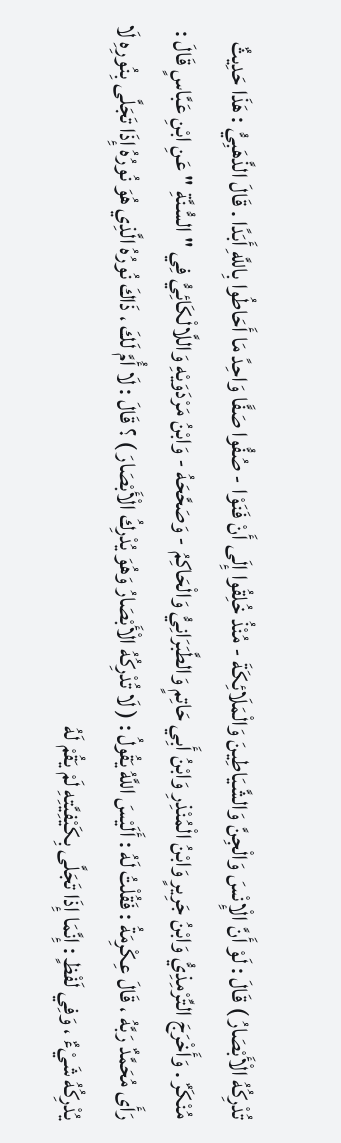تُدْرِكُهُ الْأَبْصَارُ ) قَالَ : لَوْ أَنَّ الْإِنْسَ وَالْجِنَّ وَالشَّيَاطِينَ وَالْمَلَائِكَةَ - مُنْذُ خُلِقُوا إِلَى أَنْ فَنَوْا - صُفُّوا صَفًّا وَاحِدً مَا أَحَاطُوا بِاللَّهِ أَبَدًا . قَالَ الذَّهَبِيُّ : هَذَا حَدِيثٌ مُنْكَرٌ . وَأَخْرَجَ التِّرْمِذِيُّ وَابْنُ جَرِيرٍ وَابْنُ الْمُنْذِرِ وَابْنُ أَبِي حَاتِمٍ وَالطَّبَرَانِيُّ وَالْحَاكِمُ - وَصَحَّحَهُ - وَابْنُ مَرْدَوَيْهِ وَاللَّالْكَائِيُّ فِي " السُّنَّةِ " عَنِ ابْنِ عَبَّاسٍ قَالَ : رَأَى مُحَمَّدٌ رَبَّهُ ، قَالَ عِكْرِمَةُ : فَقُلْتُ لَهُ : أَلَيْسَ اللَّهُ يَقُولُ : ( لَا تُدْرِكُهُ الْأَبْصَارُ وَهُوَ يُدْرِكُ الْأَبْصَارَ ) ؟ قَالَ : لَا أُمَّ لَكَ ، ذَاكَ نُورُهُ الَّذِي هُوَ نُورُهُ إِذَا تَجَلَّى بِنُورِهِ لَا يُدْرِكُهُ شَيْءٌ ، وَفِي لَفْظٍ : إِنَّمَا إِذَا تَجَلَّى بِكَيْفِيَّتِهِ لَمْ يَقُمْ لَهُ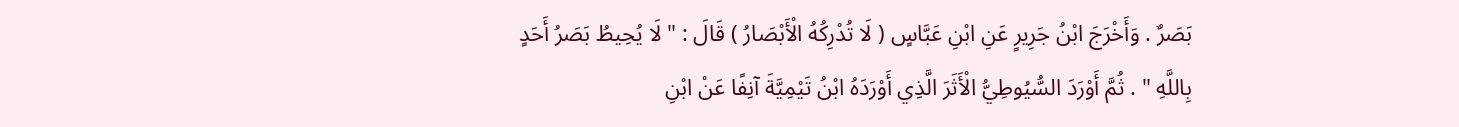بَصَرٌ . وَأَخْرَجَ ابْنُ جَرِيرٍ عَنِ ابْنِ عَبَّاسٍ ( لَا تُدْرِكُهُ الْأَبْصَارُ ) قَالَ : " لَا يُحِيطُ بَصَرُ أَحَدٍ بِاللَّهِ " . ثُمَّ أَوْرَدَ السُّيُوطِيُّ الْأَثَرَ الَّذِي أَوْرَدَهُ ابْنُ تَيْمِيَّةَ آنِفًا عَنْ ابْنِ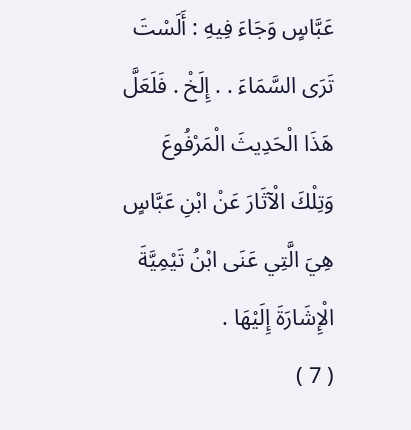عَبَّاسٍ وَجَاءَ فِيهِ : أَلَسْتَ تَرَى السَّمَاءَ . . إِلَخْ . فَلَعَلَّ هَذَا الْحَدِيثَ الْمَرْفُوعَ وَتِلْكَ الْآثَارَ عَنْ ابْنِ عَبَّاسٍ هِيَ الَّتِي عَنَى ابْنُ تَيْمِيَّةَ الْإِشَارَةَ إِلَيْهَا .
( 7 )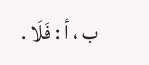ب ، أ : فَلَا .